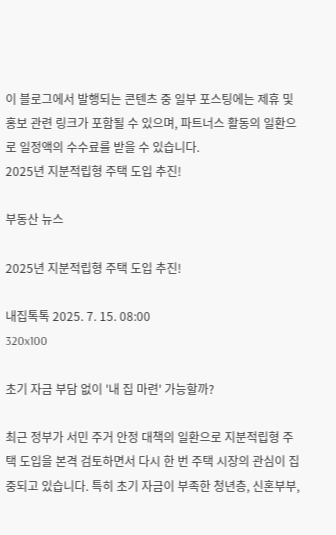이 블로그에서 발행되는 콘텐츠 중 일부 포스팅에는 제휴 및 홍보 관련 링크가 포함될 수 있으며, 파트너스 활동의 일환으로 일정액의 수수료를 받을 수 있습니다.
2025년 지분적립형 주택 도입 추진!

부동산 뉴스

2025년 지분적립형 주택 도입 추진!

내집톡톡 2025. 7. 15. 08:00
320x100

초기 자금 부담 없이 '내 집 마련' 가능할까?

최근 정부가 서민 주거 안정 대책의 일환으로 지분적립형 주택 도입을 본격 검토하면서 다시 한 번 주택 시장의 관심이 집중되고 있습니다. 특히 초기 자금이 부족한 청년층, 신혼부부,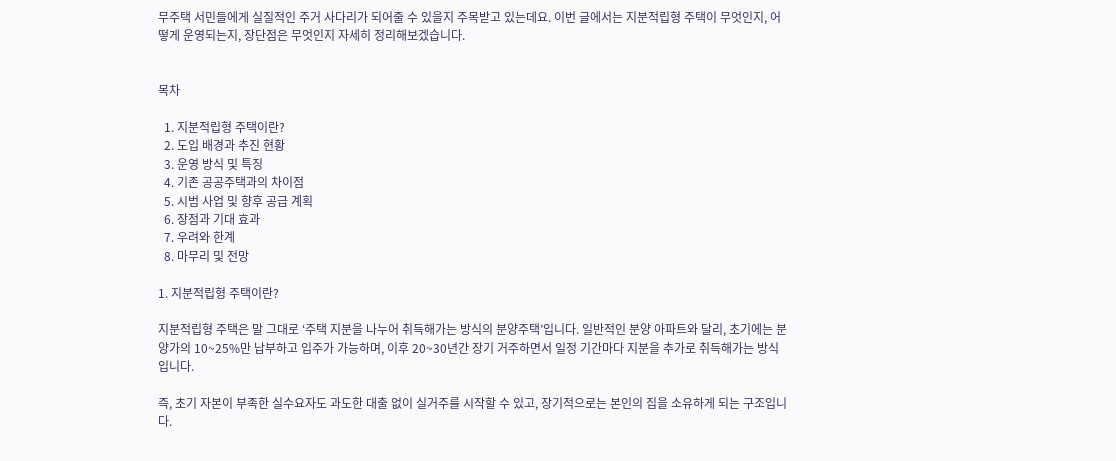무주택 서민들에게 실질적인 주거 사다리가 되어줄 수 있을지 주목받고 있는데요. 이번 글에서는 지분적립형 주택이 무엇인지, 어떻게 운영되는지, 장단점은 무엇인지 자세히 정리해보겠습니다.


목차

  1. 지분적립형 주택이란?
  2. 도입 배경과 추진 현황
  3. 운영 방식 및 특징
  4. 기존 공공주택과의 차이점
  5. 시범 사업 및 향후 공급 계획
  6. 장점과 기대 효과
  7. 우려와 한계
  8. 마무리 및 전망

1. 지분적립형 주택이란?

지분적립형 주택은 말 그대로 ‘주택 지분을 나누어 취득해가는 방식의 분양주택’입니다. 일반적인 분양 아파트와 달리, 초기에는 분양가의 10~25%만 납부하고 입주가 가능하며, 이후 20~30년간 장기 거주하면서 일정 기간마다 지분을 추가로 취득해가는 방식입니다.

즉, 초기 자본이 부족한 실수요자도 과도한 대출 없이 실거주를 시작할 수 있고, 장기적으로는 본인의 집을 소유하게 되는 구조입니다.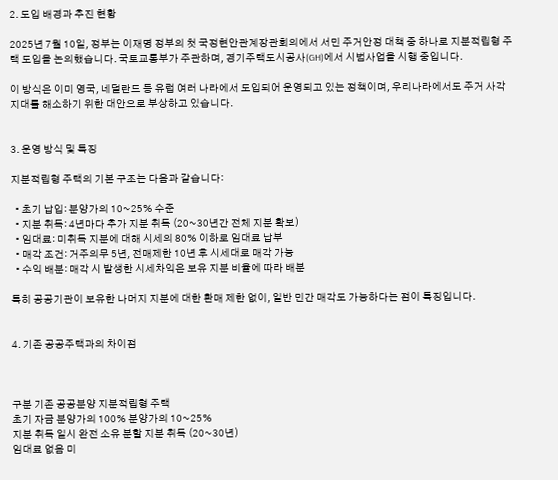2. 도입 배경과 추진 현황

2025년 7월 10일, 정부는 이재명 정부의 첫 국정현안관계장관회의에서 서민 주거안정 대책 중 하나로 지분적립형 주택 도입을 논의했습니다. 국토교통부가 주관하며, 경기주택도시공사(GH)에서 시범사업을 시행 중입니다.

이 방식은 이미 영국, 네덜란드 등 유럽 여러 나라에서 도입되어 운영되고 있는 정책이며, 우리나라에서도 주거 사각지대를 해소하기 위한 대안으로 부상하고 있습니다.


3. 운영 방식 및 특징

지분적립형 주택의 기본 구조는 다음과 같습니다:

  • 초기 납입: 분양가의 10~25% 수준
  • 지분 취득: 4년마다 추가 지분 취득 (20~30년간 전체 지분 확보)
  • 임대료: 미취득 지분에 대해 시세의 80% 이하로 임대료 납부
  • 매각 조건: 거주의무 5년, 전매제한 10년 후 시세대로 매각 가능
  • 수익 배분: 매각 시 발생한 시세차익은 보유 지분 비율에 따라 배분

특히 공공기관이 보유한 나머지 지분에 대한 환매 제한 없이, 일반 민간 매각도 가능하다는 점이 특징입니다.


4. 기존 공공주택과의 차이점



구분 기존 공공분양 지분적립형 주택
초기 자금 분양가의 100% 분양가의 10~25%
지분 취득 일시 완전 소유 분할 지분 취득 (20~30년)
임대료 없음 미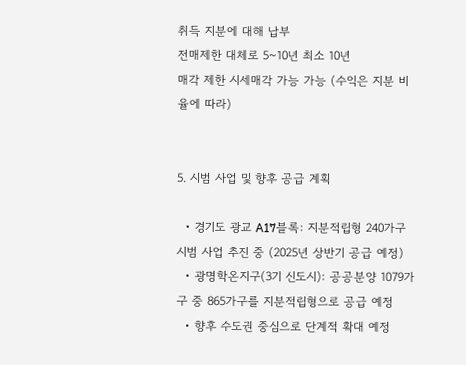취득 지분에 대해 납부
전매제한 대체로 5~10년 최소 10년
매각 제한 시세매각 가능 가능 (수익은 지분 비율에 따라)


5. 시범 사업 및 향후 공급 계획

  • 경기도 광교 A17블록: 지분적립형 240가구 시범 사업 추진 중 (2025년 상반기 공급 예정)
  • 광명학온지구(3기 신도시): 공공분양 1079가구 중 865가구를 지분적립형으로 공급 예정
  • 향후 수도권 중심으로 단계적 확대 예정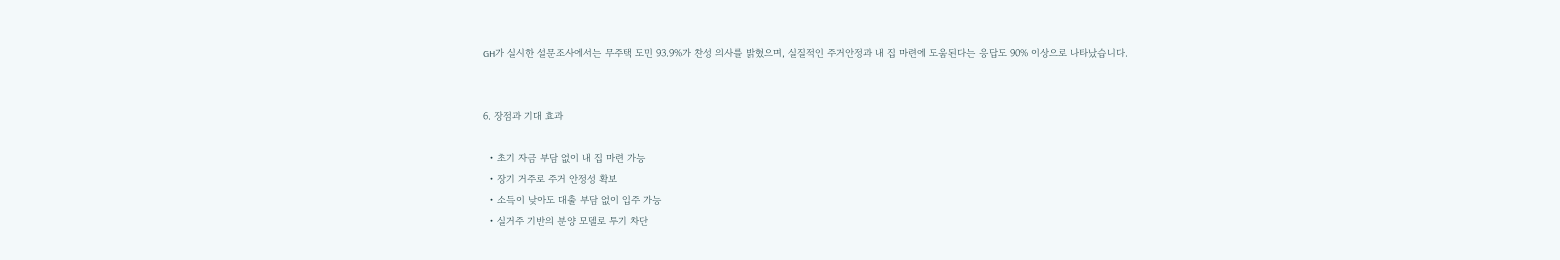GH가 실시한 설문조사에서는 무주택 도민 93.9%가 찬성 의사를 밝혔으며, 실질적인 주거안정과 내 집 마련에 도움된다는 응답도 90% 이상으로 나타났습니다.


6. 장점과 기대 효과

  • 초기 자금 부담 없이 내 집 마련 가능
  • 장기 거주로 주거 안정성 확보
  • 소득이 낮아도 대출 부담 없이 입주 가능
  • 실거주 기반의 분양 모델로 투기 차단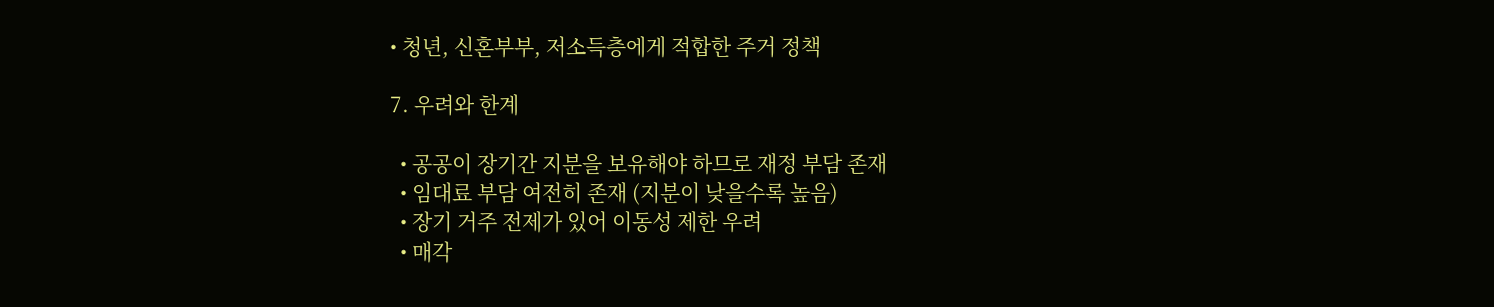• 청년, 신혼부부, 저소득층에게 적합한 주거 정책

7. 우려와 한계

  • 공공이 장기간 지분을 보유해야 하므로 재정 부담 존재
  • 임대료 부담 여전히 존재 (지분이 낮을수록 높음)
  • 장기 거주 전제가 있어 이동성 제한 우려
  • 매각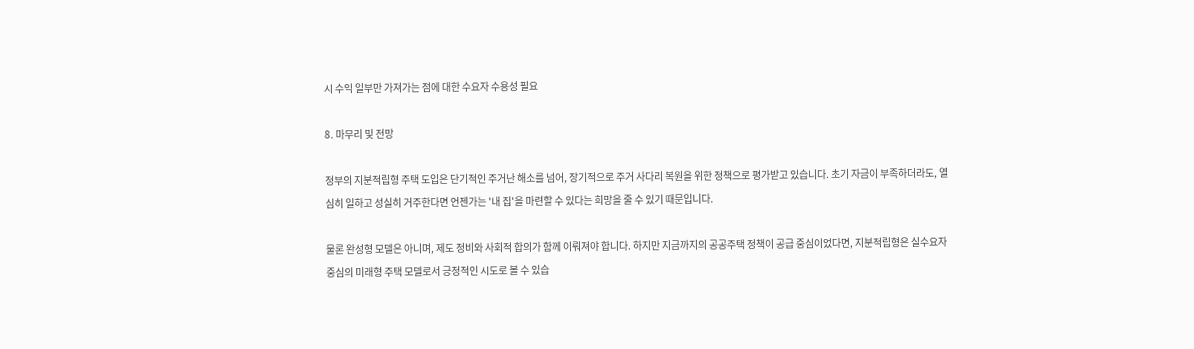시 수익 일부만 가져가는 점에 대한 수요자 수용성 필요

8. 마무리 및 전망

정부의 지분적립형 주택 도입은 단기적인 주거난 해소를 넘어, 장기적으로 주거 사다리 복원을 위한 정책으로 평가받고 있습니다. 초기 자금이 부족하더라도, 열심히 일하고 성실히 거주한다면 언젠가는 '내 집'을 마련할 수 있다는 희망을 줄 수 있기 때문입니다.

물론 완성형 모델은 아니며, 제도 정비와 사회적 합의가 함께 이뤄져야 합니다. 하지만 지금까지의 공공주택 정책이 공급 중심이었다면, 지분적립형은 실수요자 중심의 미래형 주택 모델로서 긍정적인 시도로 볼 수 있습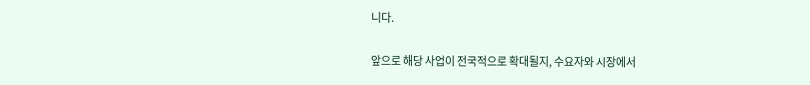니다.

앞으로 해당 사업이 전국적으로 확대될지, 수요자와 시장에서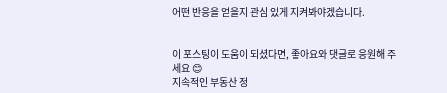어떤 반응을 얻을지 관심 있게 지켜봐야겠습니다.


이 포스팅이 도움이 되셨다면, 좋아요와 댓글로 응원해 주세요 😊
지속적인 부동산 정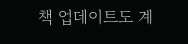책 업데이트도 계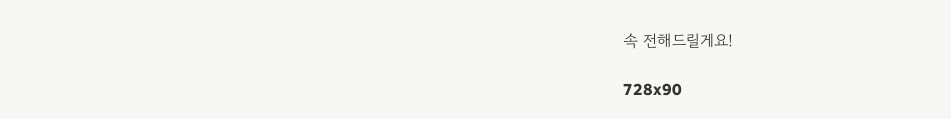속 전해드릴게요!

728x90